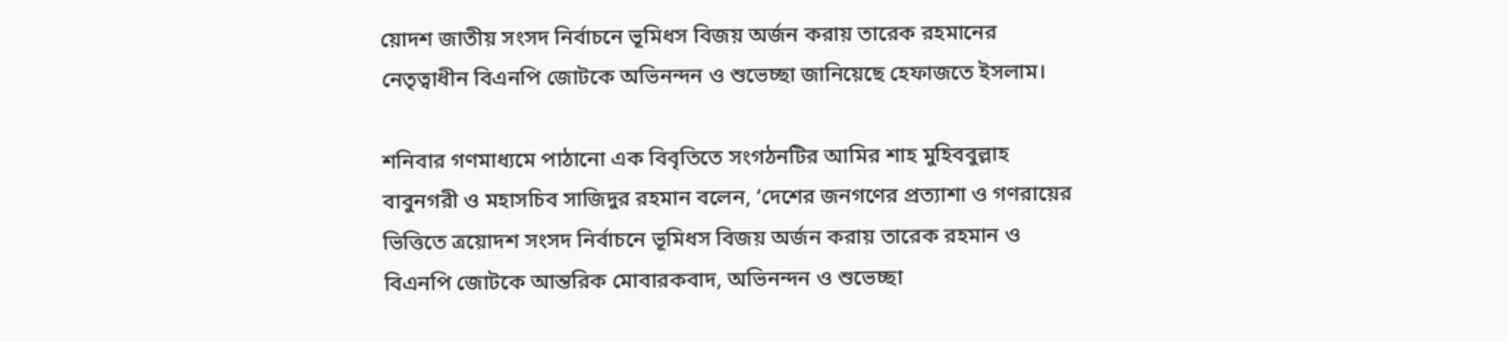য়োদশ জাতীয় সংসদ নির্বাচনে ভূমিধস বিজয় অর্জন করায় তারেক রহমানের নেতৃত্বাধীন বিএনপি জোটকে অভিনন্দন ও শুভেচ্ছা জানিয়েছে হেফাজতে ইসলাম।

শনিবার গণমাধ্যমে পাঠানো এক বিবৃতিতে সংগঠনটির আমির শাহ মুহিববুল্লাহ বাবুনগরী ও মহাসচিব সাজিদুর রহমান বলেন, ‘দেশের জনগণের প্রত্যাশা ও গণরায়ের ভিত্তিতে ত্রয়োদশ সংসদ নির্বাচনে ভূমিধস বিজয় অর্জন করায় তারেক রহমান ও বিএনপি জোটকে আন্তরিক মোবারকবাদ, অভিনন্দন ও শুভেচ্ছা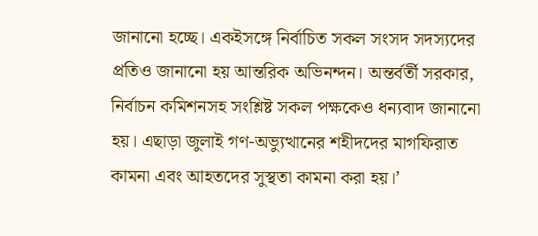জানানো হচ্ছে। একইসঙ্গে নির্বাচিত সকল সংসদ সদস্যদের প্রতিও জানানো হয় আন্তরিক অভিনন্দন। অন্তর্বর্তী সরকার, নির্বাচন কমিশনসহ সংশ্লিষ্ট সকল পক্ষকেও ধন্যবাদ জানানো হয়। এছাড়া জুলাই গণ-অভ্যুত্থানের শহীদদের মাগফিরাত কামনা এবং আহতদের সুস্থতা কামনা করা হয়।’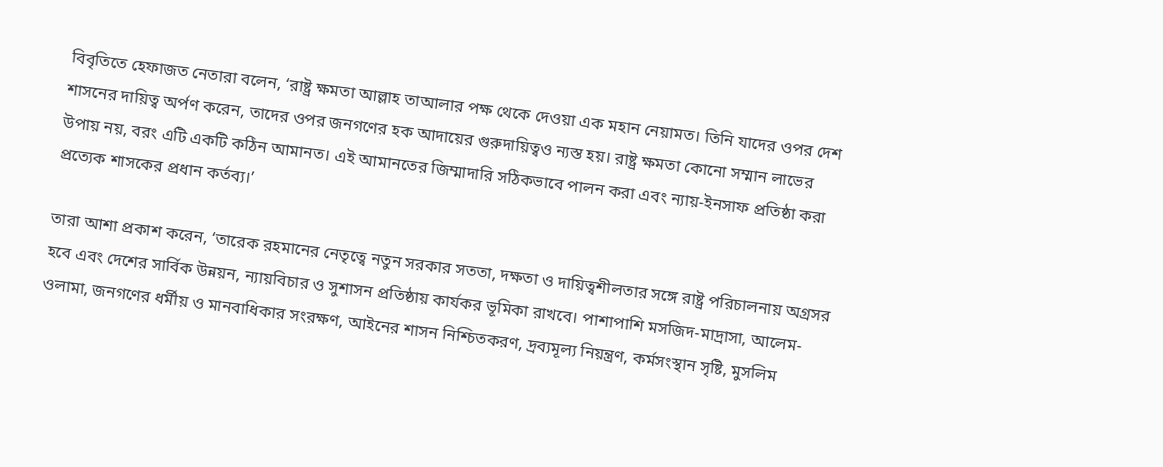বিবৃতিতে হেফাজত নেতারা বলেন, ‘রাষ্ট্র ক্ষমতা আল্লাহ তাআলার পক্ষ থেকে দেওয়া এক মহান নেয়ামত। তিনি যাদের ওপর দেশ শাসনের দায়িত্ব অর্পণ করেন, তাদের ওপর জনগণের হক আদায়ের গুরুদায়িত্বও ন্যস্ত হয়। রাষ্ট্র ক্ষমতা কোনো সম্মান লাভের উপায় নয়, বরং এটি একটি কঠিন আমানত। এই আমানতের জিম্মাদারি সঠিকভাবে পালন করা এবং ন্যায়-ইনসাফ প্রতিষ্ঠা করা প্রত্যেক শাসকের প্রধান কর্তব্য।’

তারা আশা প্রকাশ করেন, ‘তারেক রহমানের নেতৃত্বে নতুন সরকার সততা, দক্ষতা ও দায়িত্বশীলতার সঙ্গে রাষ্ট্র পরিচালনায় অগ্রসর হবে এবং দেশের সার্বিক উন্নয়ন, ন্যায়বিচার ও সুশাসন প্রতিষ্ঠায় কার্যকর ভূমিকা রাখবে। পাশাপাশি মসজিদ-মাদ্রাসা, আলেম-ওলামা, জনগণের ধর্মীয় ও মানবাধিকার সংরক্ষণ, আইনের শাসন নিশ্চিতকরণ, দ্রব্যমূল্য নিয়ন্ত্রণ, কর্মসংস্থান সৃষ্টি, মুসলিম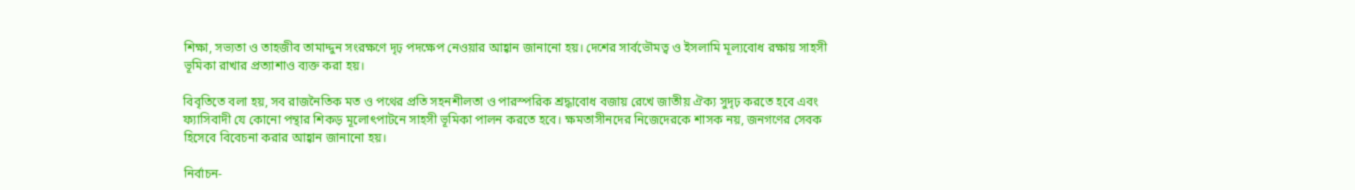শিক্ষা, সভ্যতা ও তাহজীব তামাদ্দুন সংরক্ষণে দৃঢ় পদক্ষেপ নেওয়ার আহ্বান জানানো হয়। দেশের সার্বভৌমত্ব ও ইসলামি মূল্যবোধ রক্ষায় সাহসী ভূমিকা রাখার প্রত্যাশাও ব্যক্ত করা হয়।

বিবৃতিতে বলা হয়, সব রাজনৈতিক মত ও পথের প্রতি সহনশীলতা ও পারস্পরিক শ্রদ্ধাবোধ বজায় রেখে জাতীয় ঐক্য সুদৃঢ় করতে হবে এবং ফ্যাসিবাদী যে কোনো পন্থার শিকড় মূলোৎপাটনে সাহসী ভূমিকা পালন করতে হবে। ক্ষমতাসীনদের নিজেদেরকে শাসক নয়, জনগণের সেবক হিসেবে বিবেচনা করার আহ্বান জানানো হয়।

নির্বাচন-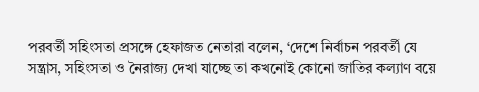পরবর্তী সহিংসতা প্রসঙ্গে হেফাজত নেতারা বলেন, ‘দেশে নির্বাচন পরবর্তী যে সন্ত্রাস, সহিংসতা ও নৈরাজ্য দেখা যাচ্ছে তা কখনোই কোনো জাতির কল্যাণ বয়ে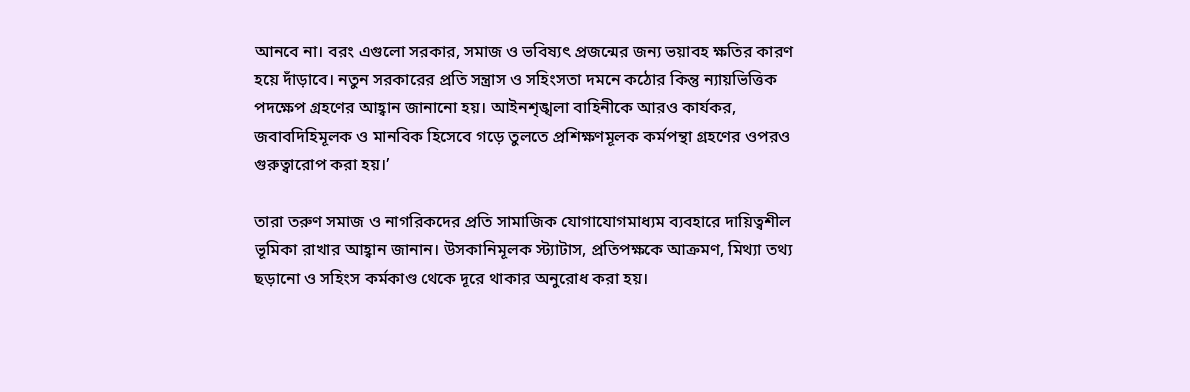আনবে না। বরং এগুলো সরকার, সমাজ ও ভবিষ্যৎ প্রজন্মের জন্য ভয়াবহ ক্ষতির কারণ হয়ে দাঁড়াবে। নতুন সরকারের প্রতি সন্ত্রাস ও সহিংসতা দমনে কঠোর কিন্তু ন্যায়ভিত্তিক পদক্ষেপ গ্রহণের আহ্বান জানানো হয়। আইনশৃঙ্খলা বাহিনীকে আরও কার্যকর, জবাবদিহিমূলক ও মানবিক হিসেবে গড়ে তুলতে প্রশিক্ষণমূলক কর্মপন্থা গ্রহণের ওপরও গুরুত্বারোপ করা হয়।’

তারা তরুণ সমাজ ও নাগরিকদের প্রতি সামাজিক যোগাযোগমাধ্যম ব্যবহারে দায়িত্বশীল ভূমিকা রাখার আহ্বান জানান। উসকানিমূলক স্ট্যাটাস, প্রতিপক্ষকে আক্রমণ, মিথ্যা তথ্য ছড়ানো ও সহিংস কর্মকাণ্ড থেকে দূরে থাকার অনুরোধ করা হয়।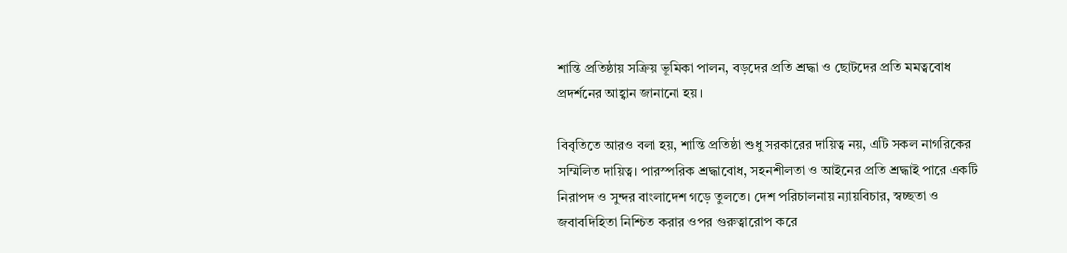শান্তি প্রতিষ্ঠায় সক্রিয় ভূমিকা পালন, বড়দের প্রতি শ্রদ্ধা ও ছোটদের প্রতি মমত্ববোধ প্রদর্শনের আহ্বান জানানো হয়।

বিবৃতিতে আরও বলা হয়, শান্তি প্রতিষ্ঠা শুধু সরকারের দায়িত্ব নয়, এটি সকল নাগরিকের সম্মিলিত দায়িত্ব। পারস্পরিক শ্রদ্ধাবোধ, সহনশীলতা ও আইনের প্রতি শ্রদ্ধাই পারে একটি নিরাপদ ও সুন্দর বাংলাদেশ গড়ে তুলতে। দেশ পরিচালনায় ন্যায়বিচার, স্বচ্ছতা ও জবাবদিহিতা নিশ্চিত করার ওপর গুরুত্বারোপ করে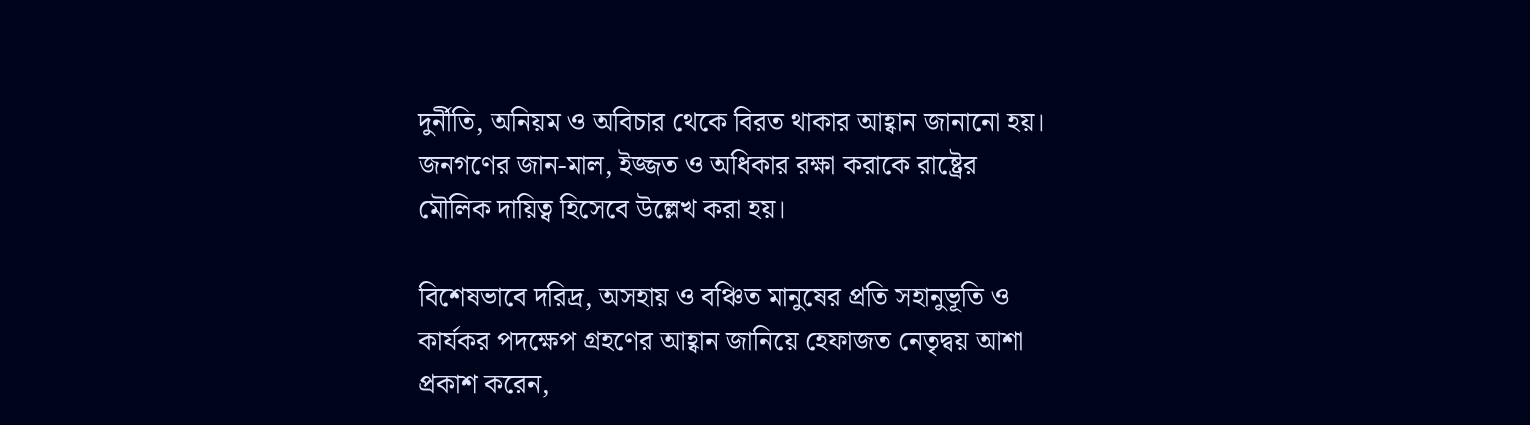দুর্নীতি, অনিয়ম ও অবিচার থেকে বিরত থাকার আহ্বান জানানো হয়। জনগণের জান-মাল, ইজ্জত ও অধিকার রক্ষা করাকে রাষ্ট্রের মৌলিক দায়িত্ব হিসেবে উল্লেখ করা হয়।

বিশেষভাবে দরিদ্র, অসহায় ও বঞ্চিত মানুষের প্রতি সহানুভূতি ও কার্যকর পদক্ষেপ গ্রহণের আহ্বান জানিয়ে হেফাজত নেতৃদ্বয় আশা প্রকাশ করেন,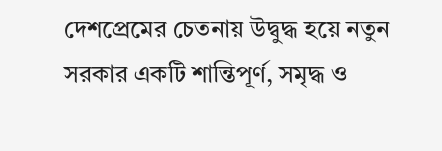দেশপ্রেমের চেতনায় উদ্বুদ্ধ হয়ে নতুন সরকার একটি শান্তিপূর্ণ, সমৃদ্ধ ও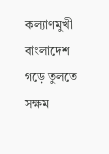কল্যাণমুখী বাংলাদেশ গড়ে তুলতে সক্ষম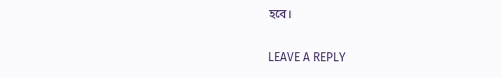হবে।

LEAVE A REPLY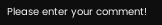Please enter your comment!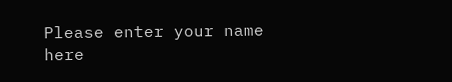Please enter your name here